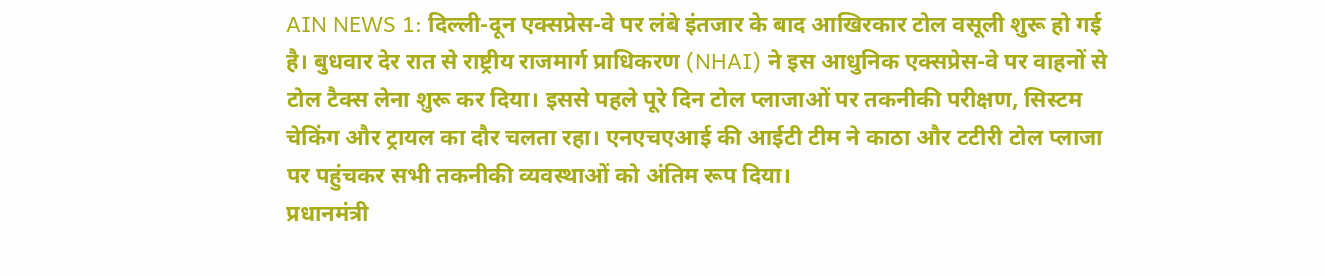AIN NEWS 1: दिल्ली-दून एक्सप्रेस-वे पर लंबे इंतजार के बाद आखिरकार टोल वसूली शुरू हो गई है। बुधवार देर रात से राष्ट्रीय राजमार्ग प्राधिकरण (NHAI) ने इस आधुनिक एक्सप्रेस-वे पर वाहनों से टोल टैक्स लेना शुरू कर दिया। इससे पहले पूरे दिन टोल प्लाजाओं पर तकनीकी परीक्षण, सिस्टम चेकिंग और ट्रायल का दौर चलता रहा। एनएचएआई की आईटी टीम ने काठा और टटीरी टोल प्लाजा पर पहुंचकर सभी तकनीकी व्यवस्थाओं को अंतिम रूप दिया।
प्रधानमंत्री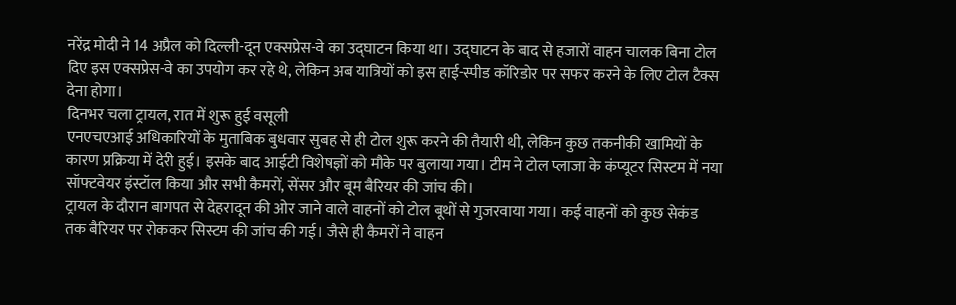नरेंद्र मोदी ने 14 अप्रैल को दिल्ली-दून एक्सप्रेस-वे का उद्घाटन किया था। उद्घाटन के बाद से हजारों वाहन चालक बिना टोल दिए इस एक्सप्रेस-वे का उपयोग कर रहे थे, लेकिन अब यात्रियों को इस हाई-स्पीड कॉरिडोर पर सफर करने के लिए टोल टैक्स देना होगा।
दिनभर चला ट्रायल, रात में शुरू हुई वसूली
एनएचएआई अधिकारियों के मुताबिक बुधवार सुबह से ही टोल शुरू करने की तैयारी थी, लेकिन कुछ तकनीकी खामियों के कारण प्रक्रिया में देरी हुई। इसके बाद आईटी विशेषज्ञों को मौके पर बुलाया गया। टीम ने टोल प्लाजा के कंप्यूटर सिस्टम में नया सॉफ्टवेयर इंस्टॉल किया और सभी कैमरों, सेंसर और बूम बैरियर की जांच की।
ट्रायल के दौरान बागपत से देहरादून की ओर जाने वाले वाहनों को टोल बूथों से गुजरवाया गया। कई वाहनों को कुछ सेकंड तक बैरियर पर रोककर सिस्टम की जांच की गई। जैसे ही कैमरों ने वाहन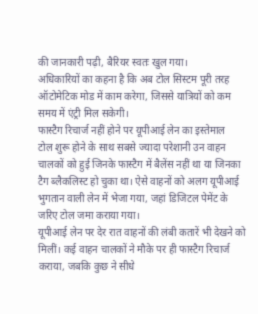की जानकारी पढ़ी, बैरियर स्वतः खुल गया।
अधिकारियों का कहना है कि अब टोल सिस्टम पूरी तरह ऑटोमेटिक मोड में काम करेगा, जिससे यात्रियों को कम समय में एंट्री मिल सकेगी।
फास्टैग रिचार्ज नहीं होने पर यूपीआई लेन का इस्तेमाल
टोल शुरू होने के साथ सबसे ज्यादा परेशानी उन वाहन चालकों को हुई जिनके फास्टैग में बैलेंस नहीं था या जिनका टैग ब्लैकलिस्ट हो चुका था। ऐसे वाहनों को अलग यूपीआई भुगतान वाली लेन में भेजा गया, जहां डिजिटल पेमेंट के जरिए टोल जमा कराया गया।
यूपीआई लेन पर देर रात वाहनों की लंबी कतारें भी देखने को मिलीं। कई वाहन चालकों ने मौके पर ही फास्टैग रिचार्ज कराया, जबकि कुछ ने सीधे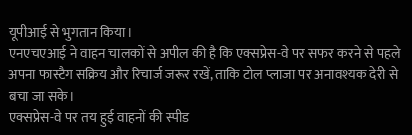यूपीआई से भुगतान किया।
एनएचएआई ने वाहन चालकों से अपील की है कि एक्सप्रेस-वे पर सफर करने से पहले अपना फास्टैग सक्रिय और रिचार्ज जरूर रखें, ताकि टोल प्लाजा पर अनावश्यक देरी से बचा जा सके।
एक्सप्रेस-वे पर तय हुई वाहनों की स्पीड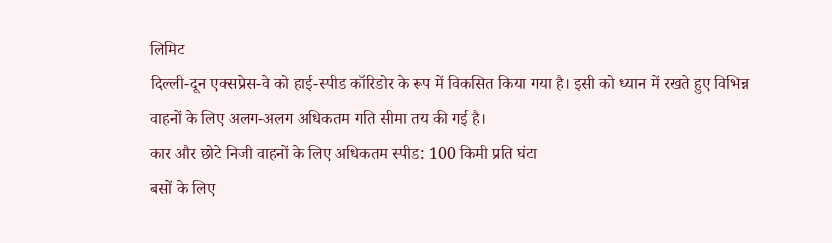लिमिट
दिल्ली-दून एक्सप्रेस-वे को हाई-स्पीड कॉरिडोर के रूप में विकसित किया गया है। इसी को ध्यान में रखते हुए विभिन्न वाहनों के लिए अलग-अलग अधिकतम गति सीमा तय की गई है।
कार और छोटे निजी वाहनों के लिए अधिकतम स्पीड: 100 किमी प्रति घंटा
बसों के लिए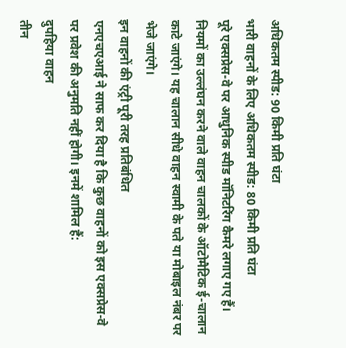अधिकतम स्पीड: 90 किमी प्रति घंटा
भारी वाहनों के लिए अधिकतम स्पीड: 80 किमी प्रति घंटा
पूरे एक्सप्रेस-वे पर आधुनिक स्पीड मॉनिटरिंग कैमरे लगाए गए हैं। नियमों का उल्लंघन करने वाले वाहन चालकों के ऑटोमैटिक ई-चालान काटे जाएंगे। यह चालान सीधे वाहन स्वामी के पते या मोबाइल नंबर पर भेजे जाएंगे।
इन वाहनों की एंट्री पूरी तरह प्रतिबंधित
एनएचएआई ने साफ कर दिया है कि कुछ वाहनों को इस एक्सप्रेस-वे पर प्रवेश की अनुमति नहीं होगी। इनमें शामिल हैं:
दुपहिया वाहन
तीन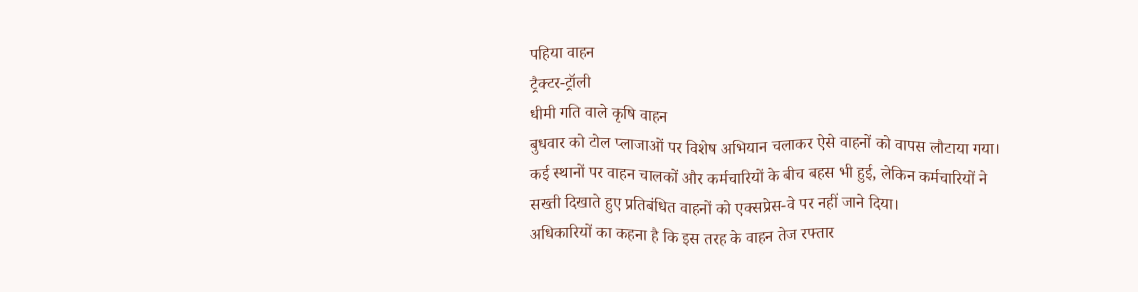पहिया वाहन
ट्रैक्टर-ट्रॉली
धीमी गति वाले कृषि वाहन
बुधवार को टोल प्लाजाओं पर विशेष अभियान चलाकर ऐसे वाहनों को वापस लौटाया गया। कई स्थानों पर वाहन चालकों और कर्मचारियों के बीच बहस भी हुई, लेकिन कर्मचारियों ने सख्ती दिखाते हुए प्रतिबंधित वाहनों को एक्सप्रेस-वे पर नहीं जाने दिया।
अधिकारियों का कहना है कि इस तरह के वाहन तेज रफ्तार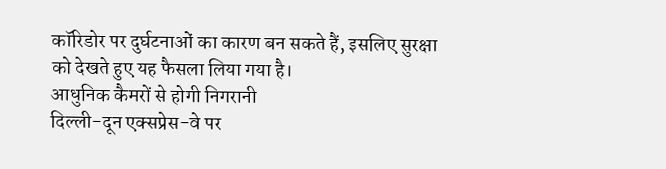कॉरिडोर पर दुर्घटनाओं का कारण बन सकते हैं, इसलिए सुरक्षा को देखते हुए यह फैसला लिया गया है।
आधुनिक कैमरों से होगी निगरानी
दिल्ली-दून एक्सप्रेस-वे पर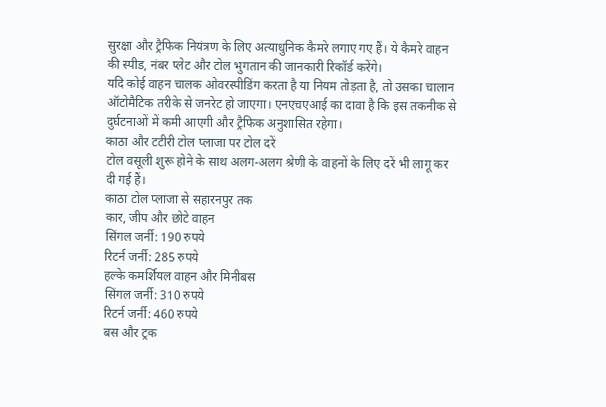सुरक्षा और ट्रैफिक नियंत्रण के लिए अत्याधुनिक कैमरे लगाए गए हैं। ये कैमरे वाहन की स्पीड, नंबर प्लेट और टोल भुगतान की जानकारी रिकॉर्ड करेंगे।
यदि कोई वाहन चालक ओवरस्पीडिंग करता है या नियम तोड़ता है, तो उसका चालान ऑटोमैटिक तरीके से जनरेट हो जाएगा। एनएचएआई का दावा है कि इस तकनीक से दुर्घटनाओं में कमी आएगी और ट्रैफिक अनुशासित रहेगा।
काठा और टटीरी टोल प्लाजा पर टोल दरें
टोल वसूली शुरू होने के साथ अलग-अलग श्रेणी के वाहनों के लिए दरें भी लागू कर दी गई हैं।
काठा टोल प्लाजा से सहारनपुर तक
कार, जीप और छोटे वाहन
सिंगल जर्नी: 190 रुपये
रिटर्न जर्नी: 285 रुपये
हल्के कमर्शियल वाहन और मिनीबस
सिंगल जर्नी: 310 रुपये
रिटर्न जर्नी: 460 रुपये
बस और ट्रक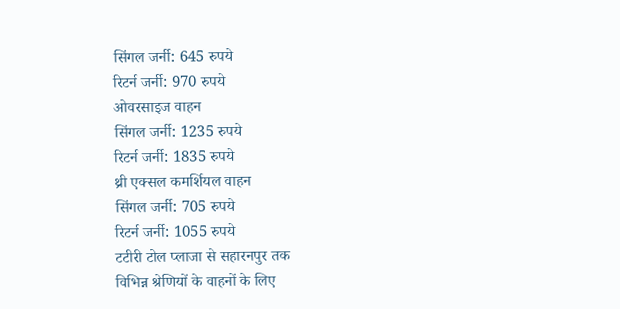सिंगल जर्नी: 645 रुपये
रिटर्न जर्नी: 970 रुपये
ओवरसाइज वाहन
सिंगल जर्नी: 1235 रुपये
रिटर्न जर्नी: 1835 रुपये
थ्री एक्सल कमर्शियल वाहन
सिंगल जर्नी: 705 रुपये
रिटर्न जर्नी: 1055 रुपये
टटीरी टोल प्लाजा से सहारनपुर तक
विभिन्न श्रेणियों के वाहनों के लिए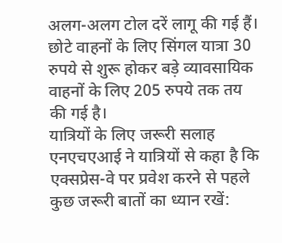अलग-अलग टोल दरें लागू की गई हैं। छोटे वाहनों के लिए सिंगल यात्रा 30 रुपये से शुरू होकर बड़े व्यावसायिक वाहनों के लिए 205 रुपये तक तय की गई है।
यात्रियों के लिए जरूरी सलाह
एनएचएआई ने यात्रियों से कहा है कि एक्सप्रेस-वे पर प्रवेश करने से पहले कुछ जरूरी बातों का ध्यान रखें: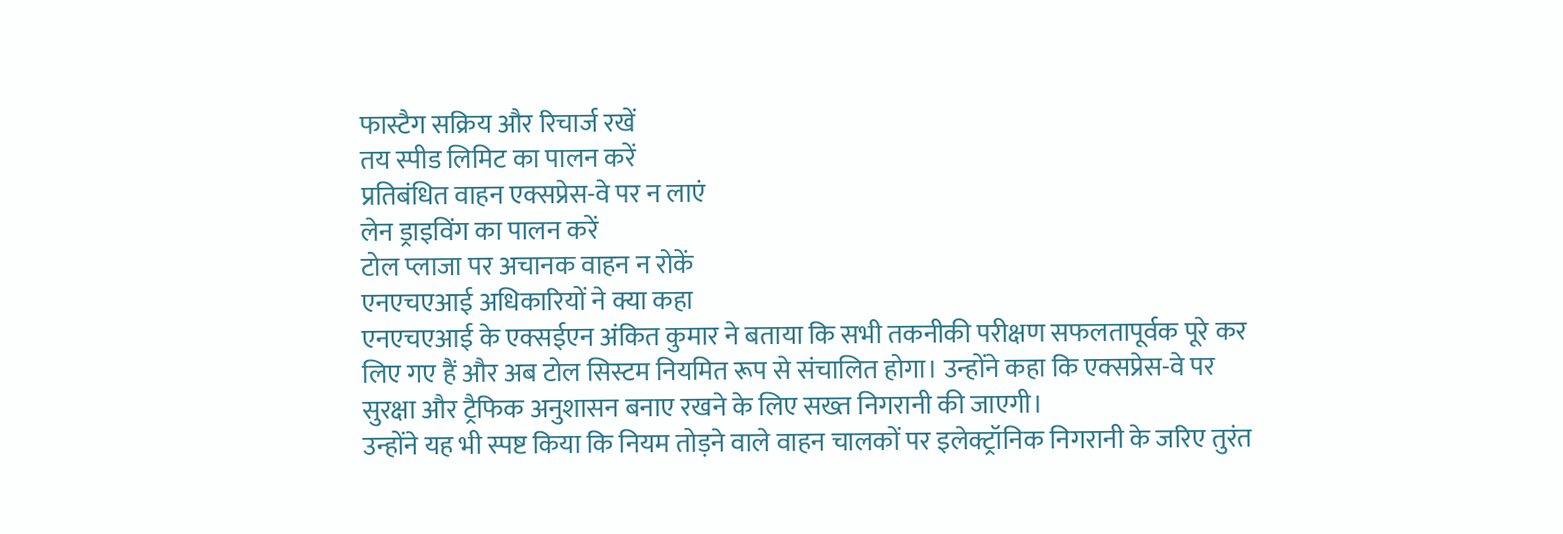फास्टैग सक्रिय और रिचार्ज रखें
तय स्पीड लिमिट का पालन करें
प्रतिबंधित वाहन एक्सप्रेस-वे पर न लाएं
लेन ड्राइविंग का पालन करें
टोल प्लाजा पर अचानक वाहन न रोकें
एनएचएआई अधिकारियों ने क्या कहा
एनएचएआई के एक्सईएन अंकित कुमार ने बताया कि सभी तकनीकी परीक्षण सफलतापूर्वक पूरे कर लिए गए हैं और अब टोल सिस्टम नियमित रूप से संचालित होगा। उन्होंने कहा कि एक्सप्रेस-वे पर सुरक्षा और ट्रैफिक अनुशासन बनाए रखने के लिए सख्त निगरानी की जाएगी।
उन्होंने यह भी स्पष्ट किया कि नियम तोड़ने वाले वाहन चालकों पर इलेक्ट्रॉनिक निगरानी के जरिए तुरंत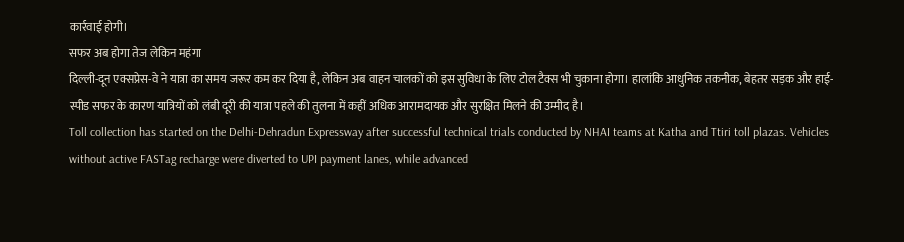कार्रवाई होगी।
सफर अब होगा तेज लेकिन महंगा
दिल्ली-दून एक्सप्रेस-वे ने यात्रा का समय जरूर कम कर दिया है, लेकिन अब वाहन चालकों को इस सुविधा के लिए टोल टैक्स भी चुकाना होगा। हालांकि आधुनिक तकनीक, बेहतर सड़क और हाई-स्पीड सफर के कारण यात्रियों को लंबी दूरी की यात्रा पहले की तुलना में कहीं अधिक आरामदायक और सुरक्षित मिलने की उम्मीद है।
Toll collection has started on the Delhi-Dehradun Expressway after successful technical trials conducted by NHAI teams at Katha and Ttiri toll plazas. Vehicles without active FASTag recharge were diverted to UPI payment lanes, while advanced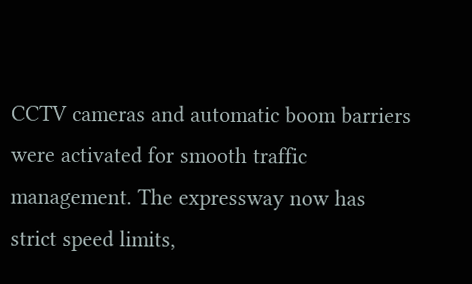CCTV cameras and automatic boom barriers were activated for smooth traffic management. The expressway now has strict speed limits,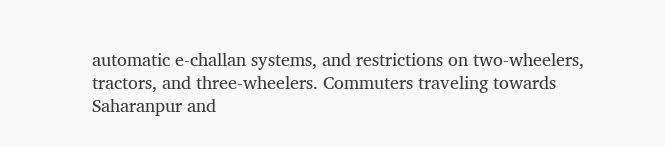automatic e-challan systems, and restrictions on two-wheelers, tractors, and three-wheelers. Commuters traveling towards Saharanpur and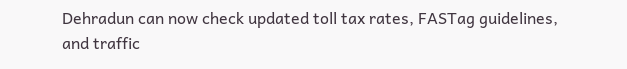Dehradun can now check updated toll tax rates, FASTag guidelines, and traffic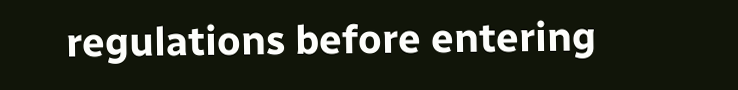regulations before entering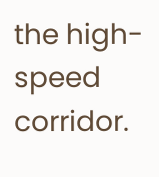the high-speed corridor.